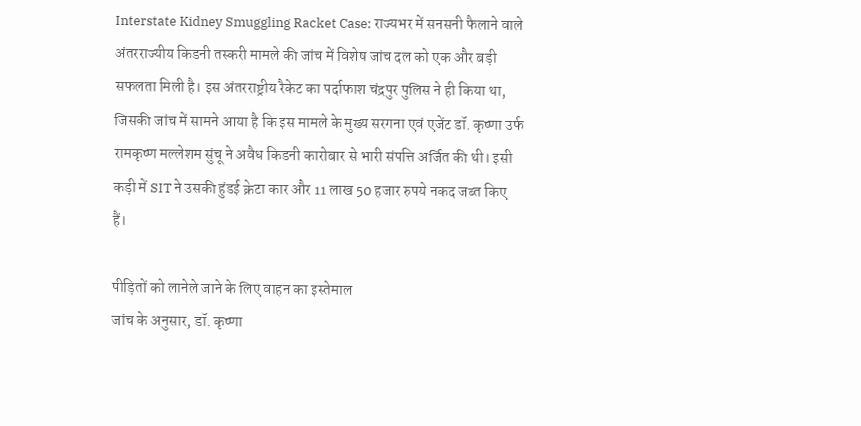Interstate Kidney Smuggling Racket Case: राज्यभर में सनसनी फैलाने वाले अंतरराज्यीय किडनी तस्करी मामले की जांच में विशेष जांच दल को एक और बड़ी सफलता मिली है। इस अंतरराष्ट्रीय रैकेट का पर्दाफाश चंद्रपुर पुलिस ने ही किया था, जिसकी जांच में सामने आया है कि इस मामले के मुख्य सरगना एवं एजेंट डॉ. कृष्णा उर्फ रामकृष्ण मल्लेशम सुंचू ने अवैध किडनी कारोबार से भारी संपत्ति अर्जित की थी। इसी कड़ी में SIT ने उसकी हुंडई क्रेटा कार और 11 लाख 50 हजार रुपये नकद जब्त किए हैं।

पीड़ितों को लानेले जाने के लिए वाहन का इस्तेमाल
जांच के अनुसार, डॉ. कृष्णा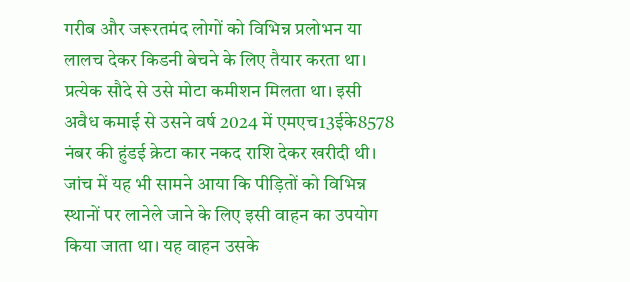गरीब और जरूरतमंद लोगों को विभिन्न प्रलोभन या लालच देकर किडनी बेचने के लिए तैयार करता था। प्रत्येक सौदे से उसे मोटा कमीशन मिलता था। इसी अवैध कमाई से उसने वर्ष 2024 में एमएच13ईके8578 नंबर की हुंडई क्रेटा कार नकद राशि देकर खरीदी थी। जांच में यह भी सामने आया कि पीड़ितों को विभिन्न स्थानों पर लानेले जाने के लिए इसी वाहन का उपयोग किया जाता था। यह वाहन उसके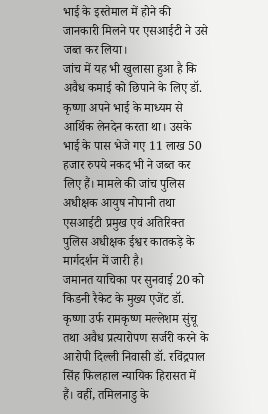भाई के इस्तेमाल में होने की जानकारी मिलने पर एसआईटी ने उसे जब्त कर लिया।
जांच में यह भी खुलासा हुआ है कि अवैध कमाई को छिपाने के लिए डॉ. कृष्णा अपने भाई के माध्यम से आर्थिक लेनदेन करता था। उसके भाई के पास भेजे गए 11 लाख 50 हजार रुपये नकद भी ने जब्त कर लिए हैं। मामले की जांच पुलिस अधीक्षक आयुष नोपानी तथा एसआईटी प्रमुख एवं अतिरिक्त पुलिस अधीक्षक ईश्वर कातकड़े के मार्गदर्शन में जारी है।
जमानत याचिका पर सुनवाई 20 को
किडनी रैकेट के मुख्य एजेंट डॉ. कृष्णा उर्फ रामकृष्ण मल्लेशम सुंचू तथा अवैध प्रत्यारोपण सर्जरी करने के आरोपी दिल्ली निवासी डॉ. रविंद्रपाल सिंह फिलहाल न्यायिक हिरासत में हैं। वहीं, तमिलनाडु के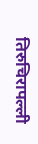तिरुचिरापल्ली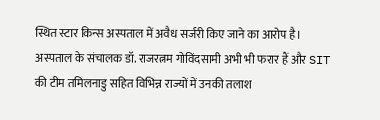स्थित स्टार किन्स अस्पताल में अवैध सर्जरी किए जाने का आरोप है।
अस्पताल के संचालक डॉ. राजरत्नम गोविंदसामी अभी भी फरार हैं और SIT की टीम तमिलनाडु सहित विभिन्न राज्यों में उनकी तलाश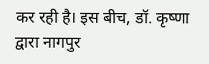कर रही है। इस बीच, डॉ. कृष्णा द्वारा नागपुर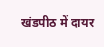खंडपीठ में दायर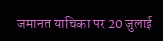जमानत याचिका पर 20 जुलाई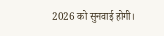2026 को सुनवाई होगी।